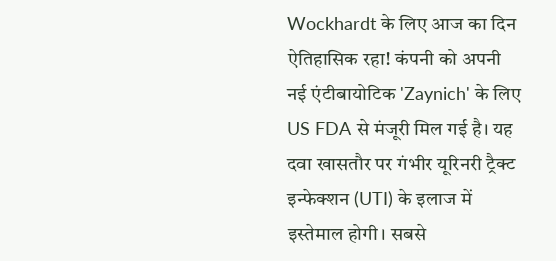Wockhardt के लिए आज का दिन ऐतिहासिक रहा! कंपनी को अपनी नई एंटीबायोटिक 'Zaynich' के लिए US FDA से मंजूरी मिल गई है। यह दवा खासतौर पर गंभीर यूरिनरी ट्रैक्ट इन्फेक्शन (UTI) के इलाज में इस्तेमाल होगी। सबसे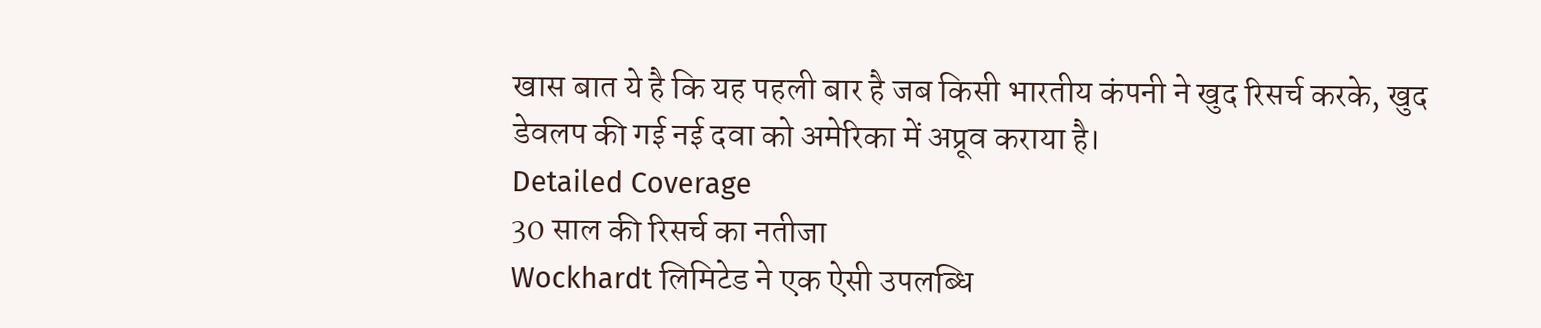खास बात ये है कि यह पहली बार है जब किसी भारतीय कंपनी ने खुद रिसर्च करके, खुद डेवलप की गई नई दवा को अमेरिका में अप्रूव कराया है।
Detailed Coverage
30 साल की रिसर्च का नतीजा
Wockhardt लिमिटेड ने एक ऐसी उपलब्धि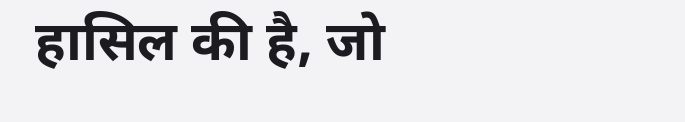हासिल की है, जो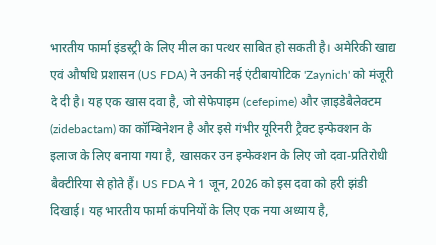भारतीय फार्मा इंडस्ट्री के लिए मील का पत्थर साबित हो सकती है। अमेरिकी खाद्य एवं औषधि प्रशासन (US FDA) ने उनकी नई एंटीबायोटिक 'Zaynich' को मंजूरी दे दी है। यह एक खास दवा है, जो सेफेपाइम (cefepime) और ज़ाइडेबैलेक्टम (zidebactam) का कॉम्बिनेशन है और इसे गंभीर यूरिनरी ट्रैक्ट इन्फेक्शन के इलाज के लिए बनाया गया है, खासकर उन इन्फेक्शन के लिए जो दवा-प्रतिरोधी बैक्टीरिया से होते हैं। US FDA ने 1 जून, 2026 को इस दवा को हरी झंडी दिखाई। यह भारतीय फार्मा कंपनियों के लिए एक नया अध्याय है,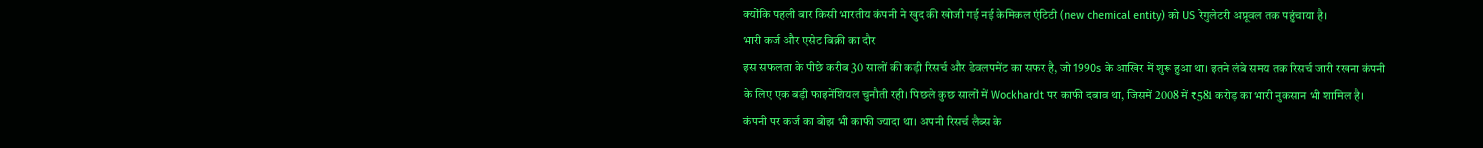क्योंकि पहली बार किसी भारतीय कंपनी ने खुद की खोजी गई नई केमिकल एंटिटी (new chemical entity) को US रेगुलेटरी अप्रूवल तक पहुंचाया है।
भारी कर्ज और एसेट बिक्री का दौर
इस सफलता के पीछे करीब 30 सालों की कड़ी रिसर्च और डेवलपमेंट का सफर है, जो 1990s के आखिर में शुरू हुआ था। इतने लंबे समय तक रिसर्च जारी रखना कंपनी के लिए एक बड़ी फाइनेंशियल चुनौती रही। पिछले कुछ सालों में Wockhardt पर काफी दबाव था, जिसमें 2008 में ₹581 करोड़ का भारी नुकसान भी शामिल है। कंपनी पर कर्ज का बोझ भी काफी ज्यादा था। अपनी रिसर्च लैब्स के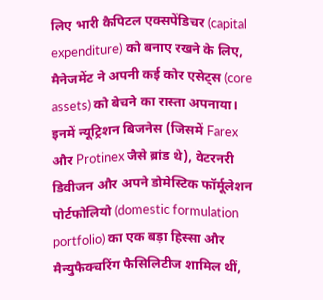लिए भारी कैपिटल एक्सपेंडिचर (capital expenditure) को बनाए रखने के लिए, मैनेजमेंट ने अपनी कई कोर एसेट्स (core assets) को बेचने का रास्ता अपनाया। इनमें न्यूट्रिशन बिजनेस (जिसमें Farex और Protinex जैसे ब्रांड थे), वेटरनरी डिवीजन और अपने डोमेस्टिक फॉर्मूलेशन पोर्टफोलियो (domestic formulation portfolio) का एक बड़ा हिस्सा और मैन्युफैक्चरिंग फैसिलिटीज शामिल थीं,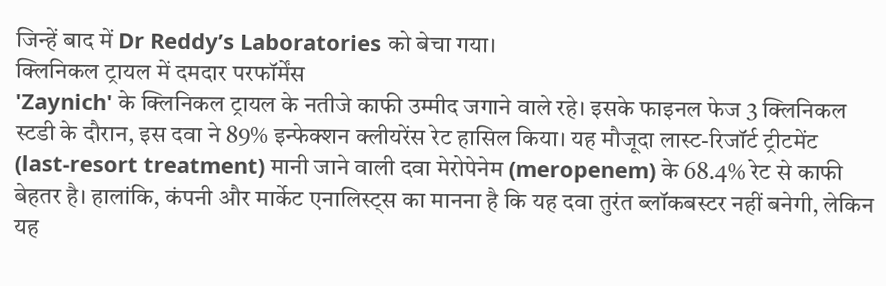जिन्हें बाद में Dr Reddy’s Laboratories को बेचा गया।
क्लिनिकल ट्रायल में दमदार परफॉर्मेंस
'Zaynich' के क्लिनिकल ट्रायल के नतीजे काफी उम्मीद जगाने वाले रहे। इसके फाइनल फेज 3 क्लिनिकल स्टडी के दौरान, इस दवा ने 89% इन्फेक्शन क्लीयरेंस रेट हासिल किया। यह मौजूदा लास्ट-रिजॉर्ट ट्रीटमेंट (last-resort treatment) मानी जाने वाली दवा मेरोपेनेम (meropenem) के 68.4% रेट से काफी बेहतर है। हालांकि, कंपनी और मार्केट एनालिस्ट्स का मानना है कि यह दवा तुरंत ब्लॉकबस्टर नहीं बनेगी, लेकिन यह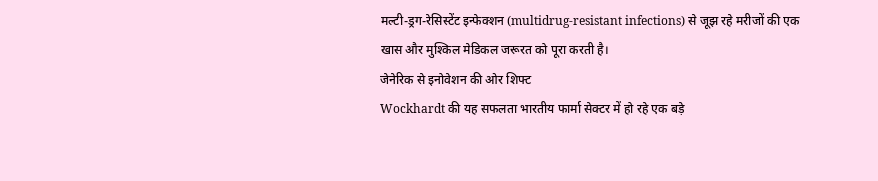मल्टी-ड्रग-रेसिस्टेंट इन्फेक्शन (multidrug-resistant infections) से जूझ रहे मरीजों की एक खास और मुश्किल मेडिकल जरूरत को पूरा करती है।
जेनेरिक से इनोवेशन की ओर शिफ्ट
Wockhardt की यह सफलता भारतीय फार्मा सेक्टर में हो रहे एक बड़े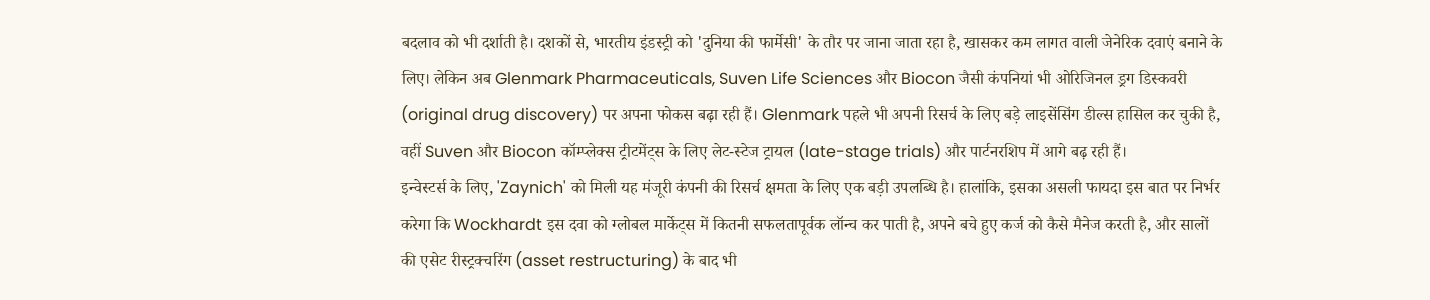बदलाव को भी दर्शाती है। दशकों से, भारतीय इंडस्ट्री को 'दुनिया की फार्मेसी' के तौर पर जाना जाता रहा है, खासकर कम लागत वाली जेनेरिक दवाएं बनाने के लिए। लेकिन अब Glenmark Pharmaceuticals, Suven Life Sciences और Biocon जैसी कंपनियां भी ओरिजिनल ड्रग डिस्कवरी (original drug discovery) पर अपना फोकस बढ़ा रही हैं। Glenmark पहले भी अपनी रिसर्च के लिए बड़े लाइसेंसिंग डील्स हासिल कर चुकी है, वहीं Suven और Biocon कॉम्प्लेक्स ट्रीटमेंट्स के लिए लेट-स्टेज ट्रायल (late-stage trials) और पार्टनरशिप में आगे बढ़ रही हैं।
इन्वेस्टर्स के लिए, 'Zaynich' को मिली यह मंजूरी कंपनी की रिसर्च क्षमता के लिए एक बड़ी उपलब्धि है। हालांकि, इसका असली फायदा इस बात पर निर्भर करेगा कि Wockhardt इस दवा को ग्लोबल मार्केट्स में कितनी सफलतापूर्वक लॉन्च कर पाती है, अपने बचे हुए कर्ज को कैसे मैनेज करती है, और सालों की एसेट रीस्ट्रक्चरिंग (asset restructuring) के बाद भी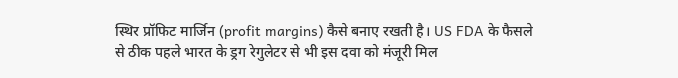स्थिर प्रॉफिट मार्जिन (profit margins) कैसे बनाए रखती है। US FDA के फैसले से ठीक पहले भारत के ड्रग रेगुलेटर से भी इस दवा को मंजूरी मिल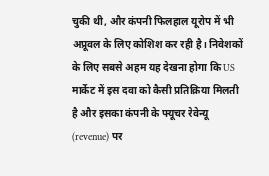चुकी थी, और कंपनी फिलहाल यूरोप में भी अप्रूवल के लिए कोशिश कर रही है। निवेशकों के लिए सबसे अहम यह देखना होगा कि US मार्केट में इस दवा को कैसी प्रतिक्रिया मिलती है और इसका कंपनी के फ्यूचर रेवेन्यू (revenue) पर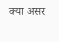क्या असर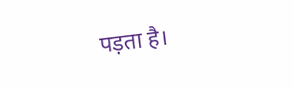पड़ता है।